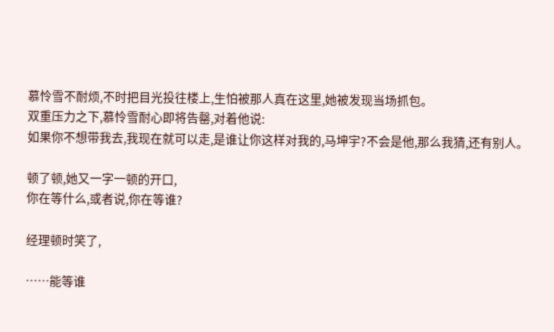慕怜雪不耐烦,不时把目光投往楼上,生怕被那人真在这里,她被发现当场抓包。
双重压力之下,慕怜雪耐心即将告罄,对着他说:
如果你不想带我去,我现在就可以走,是谁让你这样对我的,马坤宇?不会是他,那么我猜,还有别人。

顿了顿,她又一字一顿的开口,
你在等什么,或者说,你在等谁?

经理顿时笑了,

……能等谁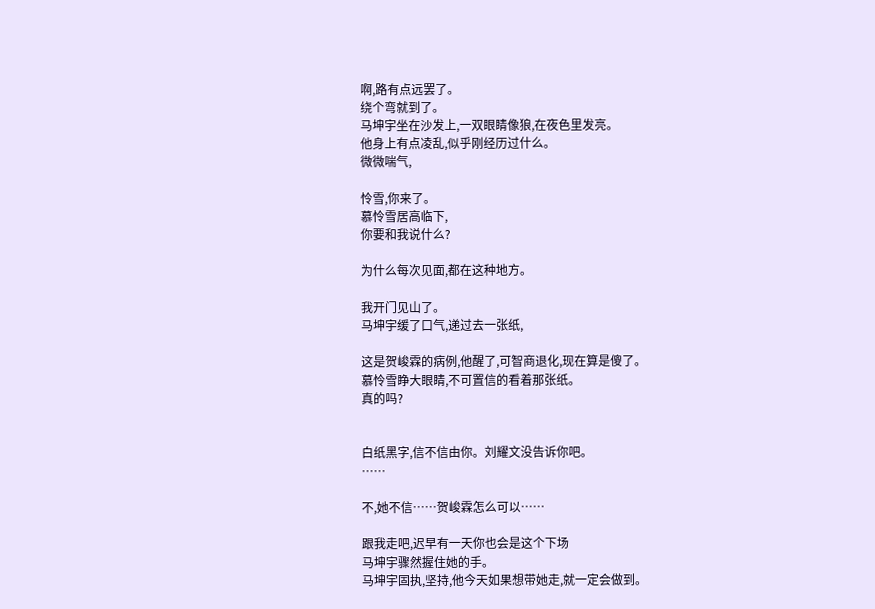啊,路有点远罢了。
绕个弯就到了。
马坤宇坐在沙发上,一双眼睛像狼,在夜色里发亮。
他身上有点凌乱,似乎刚经历过什么。
微微喘气,

怜雪,你来了。
慕怜雪居高临下,
你要和我说什么?

为什么每次见面,都在这种地方。

我开门见山了。
马坤宇缓了口气,递过去一张纸,

这是贺峻霖的病例,他醒了,可智商退化,现在算是傻了。
慕怜雪睁大眼睛,不可置信的看着那张纸。
真的吗?


白纸黑字,信不信由你。刘耀文没告诉你吧。
……

不,她不信……贺峻霖怎么可以……

跟我走吧,迟早有一天你也会是这个下场
马坤宇骤然握住她的手。
马坤宇固执,坚持,他今天如果想带她走,就一定会做到。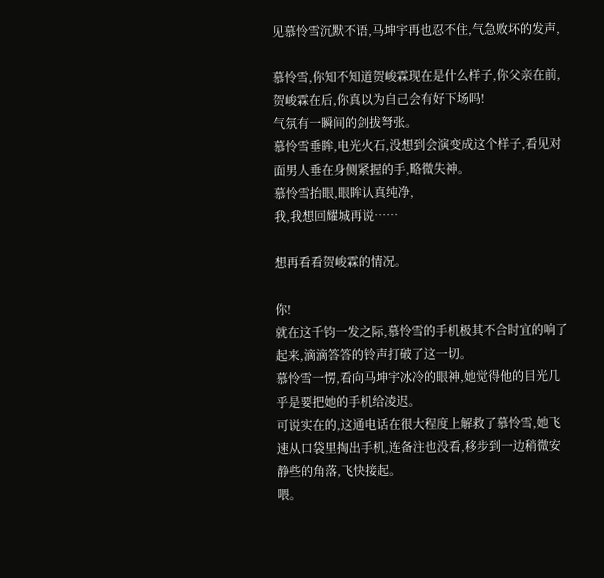见慕怜雪沉默不语,马坤宇再也忍不住,气急败坏的发声,

慕怜雪,你知不知道贺峻霖现在是什么样子,你父亲在前,贺峻霖在后,你真以为自己会有好下场吗!
气氛有一瞬间的剑拔弩张。
慕怜雪垂眸,电光火石,没想到会演变成这个样子,看见对面男人垂在身侧紧握的手,略微失神。
慕怜雪抬眼,眼眸认真纯净,
我,我想回耀城再说……

想再看看贺峻霖的情况。

你!
就在这千钧一发之际,慕怜雪的手机极其不合时宜的响了起来,滴滴答答的铃声打破了这一切。
慕怜雪一愣,看向马坤宇冰冷的眼神,她觉得他的目光几乎是要把她的手机给凌迟。
可说实在的,这通电话在很大程度上解救了慕怜雪,她飞速从口袋里掏出手机,连备注也没看,移步到一边稍微安静些的角落,飞快接起。
喂。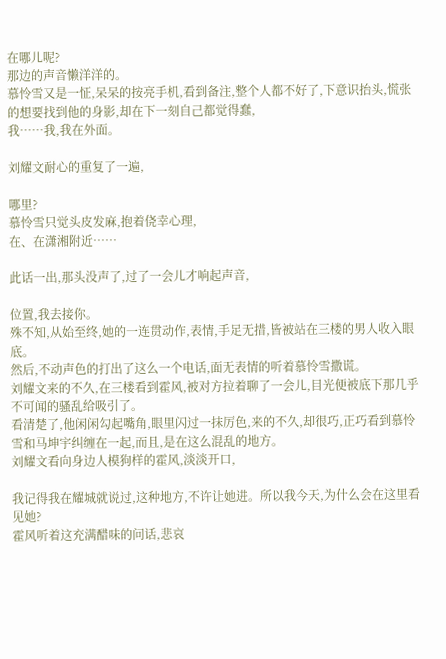在哪儿呢?
那边的声音懒洋洋的。
慕怜雪又是一怔,呆呆的按亮手机,看到备注,整个人都不好了,下意识抬头,慌张的想要找到他的身影,却在下一刻自己都觉得蠢,
我……我,我在外面。

刘耀文耐心的重复了一遍,

哪里?
慕怜雪只觉头皮发麻,抱着侥幸心理,
在、在潇湘附近……

此话一出,那头没声了,过了一会儿才响起声音,

位置,我去接你。
殊不知,从始至终,她的一连贯动作,表情,手足无措,皆被站在三楼的男人收入眼底。
然后,不动声色的打出了这么一个电话,面无表情的听着慕怜雪撒谎。
刘耀文来的不久,在三楼看到霍风,被对方拉着聊了一会儿,目光便被底下那几乎不可闻的骚乱给吸引了。
看清楚了,他闲闲勾起嘴角,眼里闪过一抹厉色,来的不久,却很巧,正巧看到慕怜雪和马坤宇纠缠在一起,而且,是在这么混乱的地方。
刘耀文看向身边人模狗样的霍风,淡淡开口,

我记得我在耀城就说过,这种地方,不许让她进。所以我今天,为什么会在这里看见她?
霍风听着这充满醋味的问话,悲哀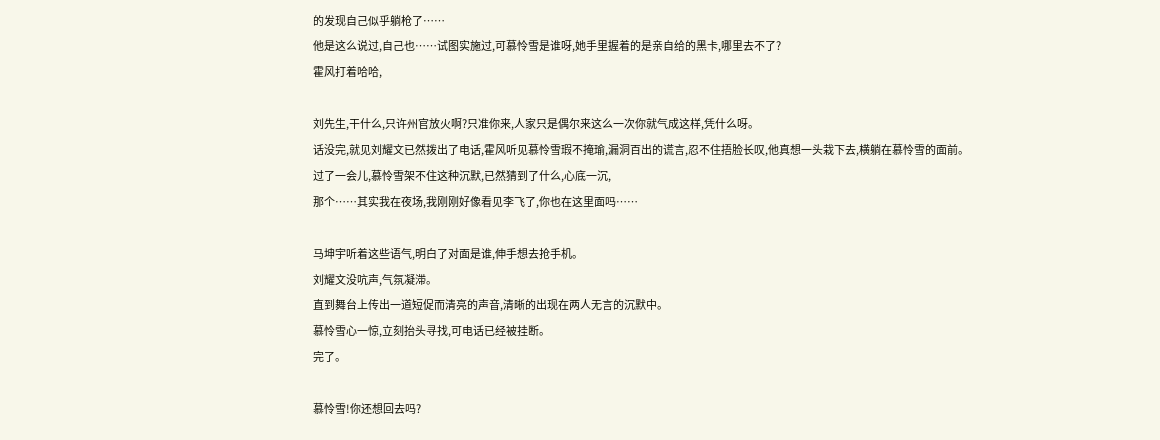的发现自己似乎躺枪了……
他是这么说过,自己也……试图实施过,可慕怜雪是谁呀,她手里握着的是亲自给的黑卡,哪里去不了?
霍风打着哈哈,

刘先生,干什么,只许州官放火啊?只准你来,人家只是偶尔来这么一次你就气成这样,凭什么呀。
话没完,就见刘耀文已然拨出了电话,霍风听见慕怜雪瑕不掩瑜,漏洞百出的谎言,忍不住捂脸长叹,他真想一头栽下去,横躺在慕怜雪的面前。
过了一会儿,慕怜雪架不住这种沉默,已然猜到了什么,心底一沉,
那个……其实我在夜场,我刚刚好像看见李飞了,你也在这里面吗……

马坤宇听着这些语气,明白了对面是谁,伸手想去抢手机。
刘耀文没吭声,气氛凝滞。
直到舞台上传出一道短促而清亮的声音,清晰的出现在两人无言的沉默中。
慕怜雪心一惊,立刻抬头寻找,可电话已经被挂断。
完了。

慕怜雪!你还想回去吗?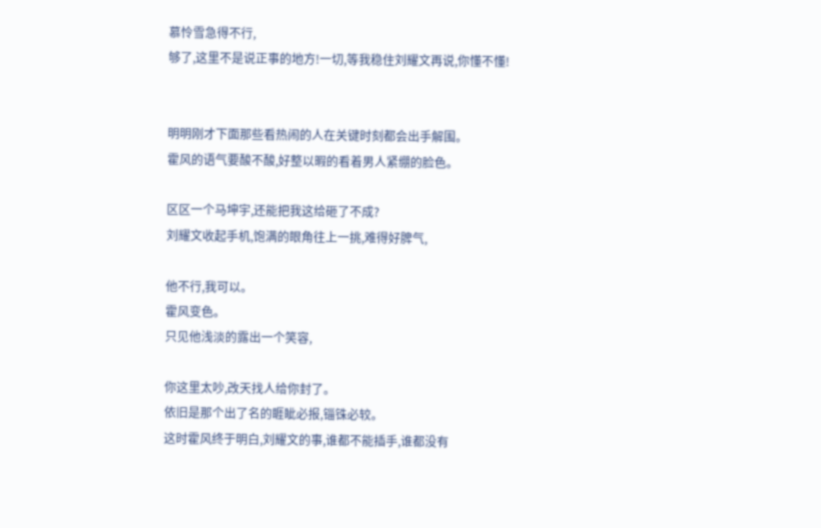慕怜雪急得不行,
够了,这里不是说正事的地方!一切,等我稳住刘耀文再说,你懂不懂!


明明刚才下面那些看热闹的人在关键时刻都会出手解围。
霍风的语气要酸不酸,好整以暇的看着男人紧绷的脸色。

区区一个马坤宇,还能把我这给砸了不成?
刘耀文收起手机,饱满的眼角往上一挑,难得好脾气,

他不行,我可以。
霍风变色。
只见他浅淡的露出一个笑容,

你这里太吵,改天找人给你封了。
依旧是那个出了名的睚眦必报,锱铢必较。
这时霍风终于明白,刘耀文的事,谁都不能插手,谁都没有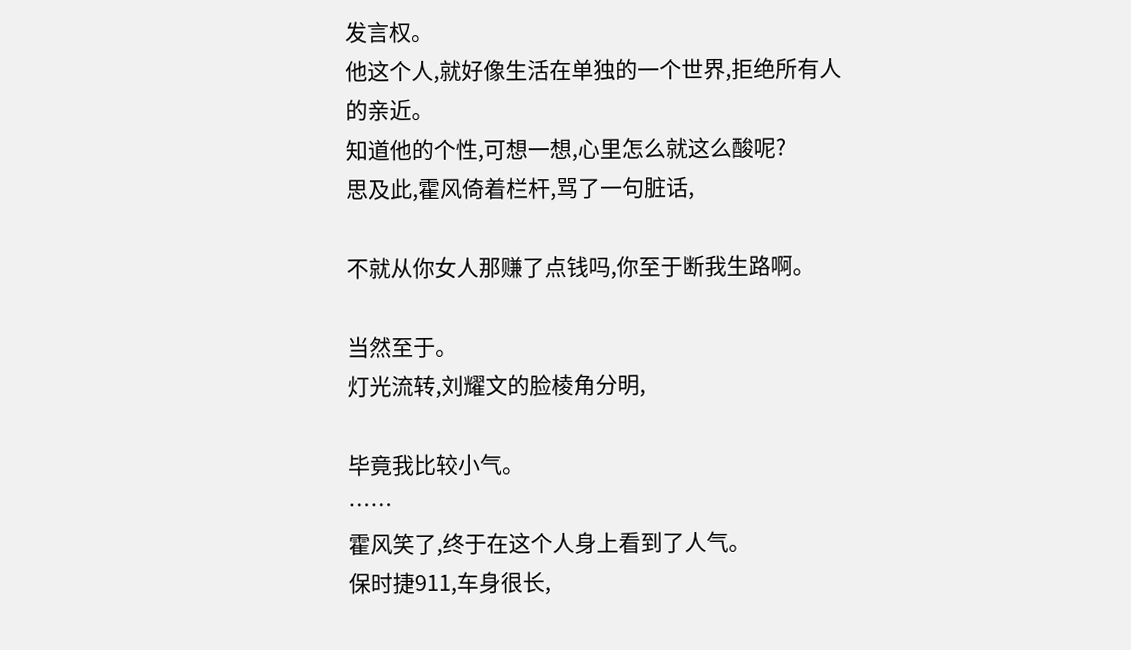发言权。
他这个人,就好像生活在单独的一个世界,拒绝所有人的亲近。
知道他的个性,可想一想,心里怎么就这么酸呢?
思及此,霍风倚着栏杆,骂了一句脏话,

不就从你女人那赚了点钱吗,你至于断我生路啊。

当然至于。
灯光流转,刘耀文的脸棱角分明,

毕竟我比较小气。
……
霍风笑了,终于在这个人身上看到了人气。
保时捷911,车身很长,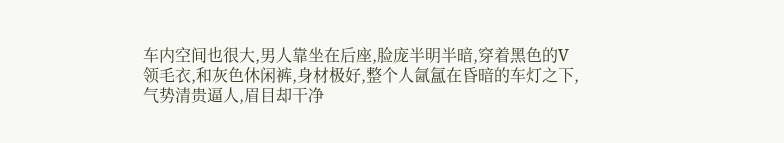车内空间也很大,男人靠坐在后座,脸庞半明半暗,穿着黑色的V领毛衣,和灰色休闲裤,身材极好,整个人氤氲在昏暗的车灯之下,气势清贵逼人,眉目却干净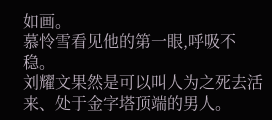如画。
慕怜雪看见他的第一眼,呼吸不稳。
刘耀文果然是可以叫人为之死去活来、处于金字塔顶端的男人。